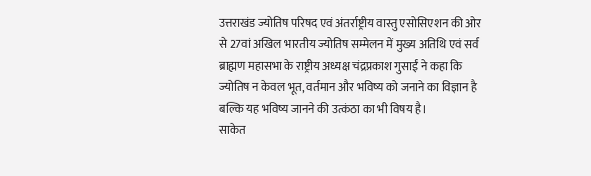उत्तराखंड ज्योतिष परिषद एवं अंतर्राष्ट्रीय वास्तु एसोसिएशन की ओर से 27वां अखिल भारतीय ज्योतिष सम्मेलन में मुख्य अतिथि एवं सर्व ब्राह्मण महासभा के राष्ट्रीय अध्यक्ष चंद्रप्रकाश गुसाईं ने कहा कि ज्योतिष न केवल भूत, वर्तमान और भविष्य को जनाने का विज्ञान है बल्कि यह भविष्य जानने की उत्कंठा का भी विषय है।
साकेत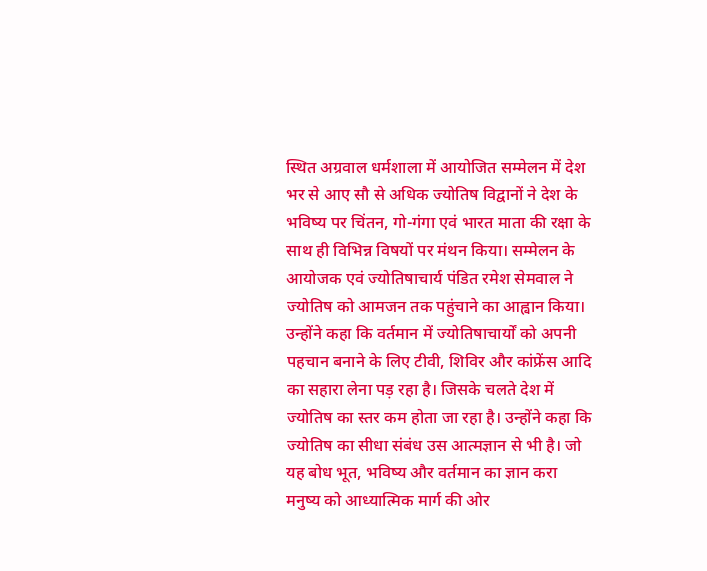स्थित अग्रवाल धर्मशाला में आयोजित सम्मेलन में देश भर से आए सौ से अधिक ज्योतिष विद्वानों ने देश के भविष्य पर चिंतन, गो-गंगा एवं भारत माता की रक्षा के साथ ही विभिन्न विषयों पर मंथन किया। सम्मेलन के आयोजक एवं ज्योतिषाचार्य पंडित रमेश सेमवाल ने ज्योतिष को आमजन तक पहुंचाने का आह्वान किया। उन्होंने कहा कि वर्तमान में ज्योतिषाचार्यों को अपनी पहचान बनाने के लिए टीवी, शिविर और कांफ्रेंस आदि का सहारा लेना पड़ रहा है। जिसके चलते देश में ज्योतिष का स्तर कम होता जा रहा है। उन्होंने कहा कि ज्योतिष का सीधा संबंध उस आत्मज्ञान से भी है। जो यह बोध भूत, भविष्य और वर्तमान का ज्ञान करा मनुष्य को आध्यात्मिक मार्ग की ओर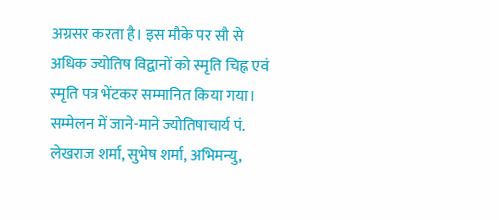अग्रसर करता है। इस मौके पर सौ से अधिक ज्योतिष विद्वानों को स्मृति चिह्न एवं स्मृति पत्र भेंटकर सम्मानित किया गया। सम्मेलन में जाने-माने ज्योतिषाचार्य पं. लेखराज शर्मा, सुभेष शर्मा, अभिमन्यु,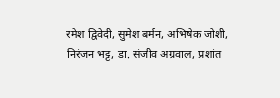रमेश द्विवेदी, सुमेश बर्मन, अभिषेक जोशी, निरंजन भट्ट, डा. संजीव अग्रवाल, प्रशांत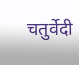चतुर्वेदी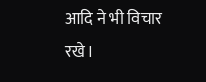आदि ने भी विचार रखे।